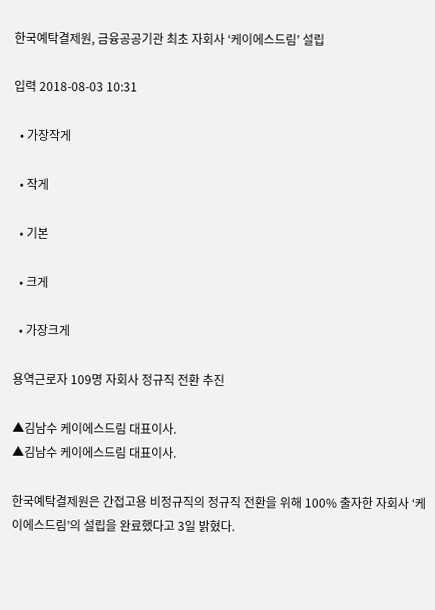한국예탁결제원, 금융공공기관 최초 자회사 ‘케이에스드림’ 설립

입력 2018-08-03 10:31

  • 가장작게

  • 작게

  • 기본

  • 크게

  • 가장크게

용역근로자 109명 자회사 정규직 전환 추진

▲김남수 케이에스드림 대표이사.
▲김남수 케이에스드림 대표이사.

한국예탁결제원은 간접고용 비정규직의 정규직 전환을 위해 100% 출자한 자회사 ‘케이에스드림’의 설립을 완료했다고 3일 밝혔다.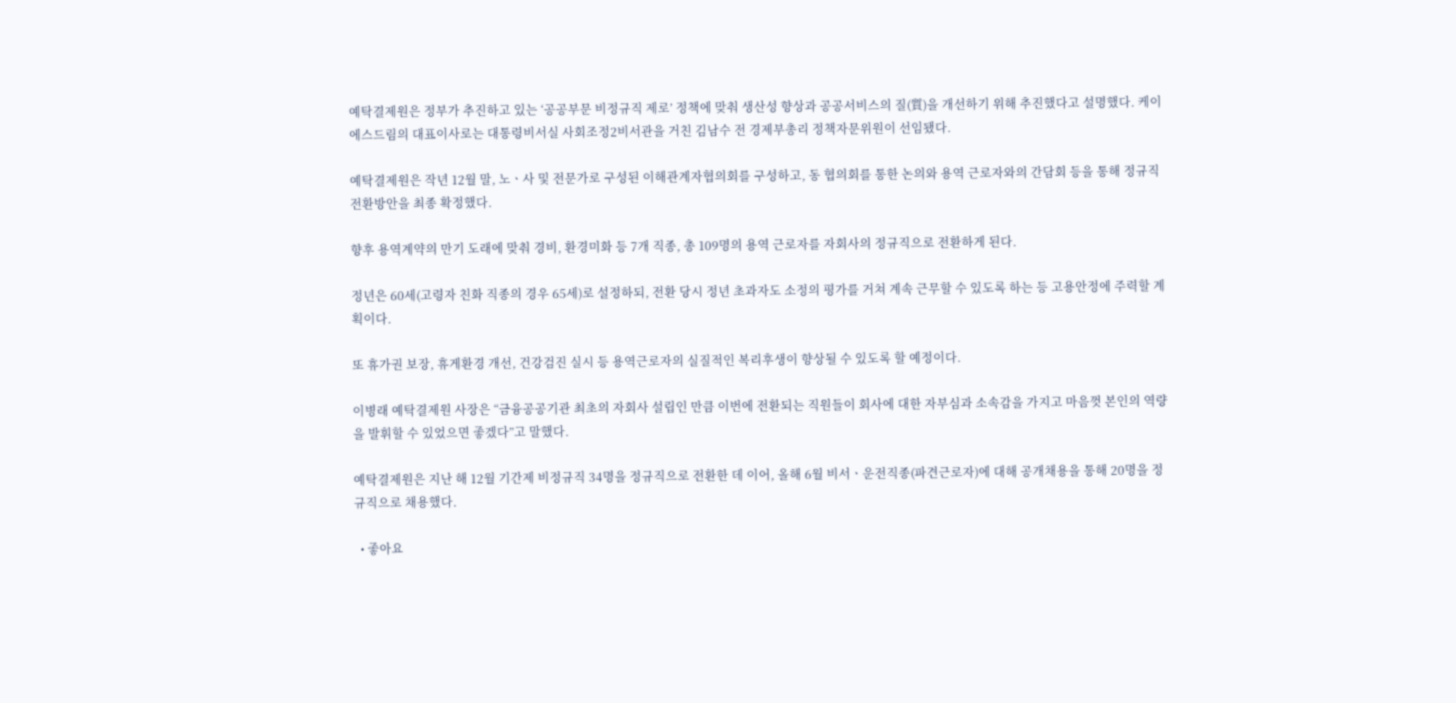예탁결제원은 정부가 추진하고 있는 ‘공공부문 비정규직 제로’ 정책에 맞춰 생산성 향상과 공공서비스의 질(質)을 개선하기 위해 추진했다고 설명했다. 케이에스드림의 대표이사로는 대통령비서실 사회조정2비서관을 거친 김남수 전 경제부총리 정책자문위원이 선임됐다.

예탁결제원은 작년 12월 말, 노ㆍ사 및 전문가로 구성된 이해관계자협의회를 구성하고, 동 협의회를 통한 논의와 용역 근로자와의 간담회 등을 통해 정규직 전환방안을 최종 확정했다.

향후 용역계약의 만기 도래에 맞춰 경비, 환경미화 등 7개 직종, 총 109명의 용역 근로자를 자회사의 정규직으로 전환하게 된다.

정년은 60세(고령자 친화 직종의 경우 65세)로 설정하되, 전환 당시 정년 초과자도 소정의 평가를 거쳐 계속 근무할 수 있도록 하는 등 고용안정에 주력할 계획이다.

또 휴가권 보장, 휴게환경 개선, 건강검진 실시 등 용역근로자의 실질적인 복리후생이 향상될 수 있도록 할 예정이다.

이병래 예탁결제원 사장은 “금융공공기관 최초의 자회사 설립인 만큼 이번에 전환되는 직원들이 회사에 대한 자부심과 소속감을 가지고 마음껏 본인의 역량을 발휘할 수 있었으면 좋겠다”고 말했다.

예탁결제원은 지난 해 12월 기간제 비정규직 34명을 정규직으로 전환한 데 이어, 올해 6월 비서ㆍ운전직종(파견근로자)에 대해 공개채용을 통해 20명을 정규직으로 채용했다.

  • 좋아요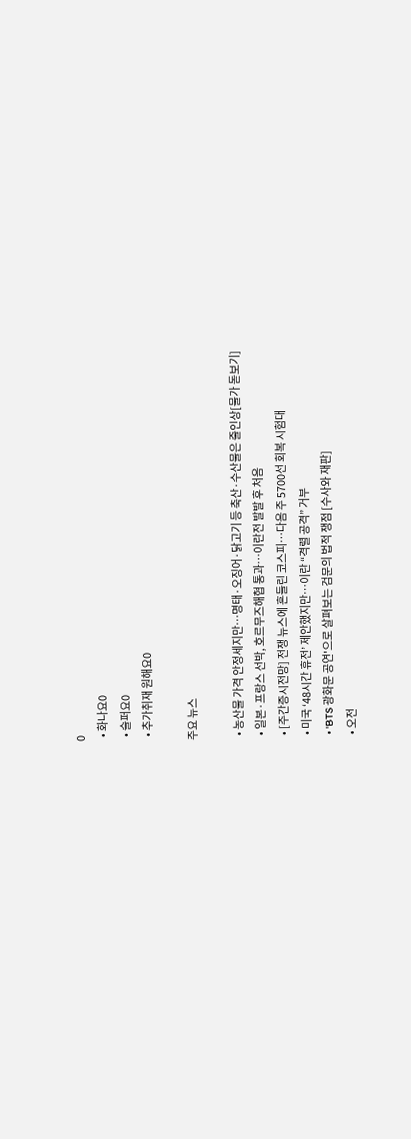0
  • 화나요0
  • 슬퍼요0
  • 추가취재 원해요0

주요 뉴스

  • 농산물 가격 안정세지만…명태·오징어·닭고기 등 축산·수산물은 줄인상[물가 돋보기]
  • 일본·프랑스 선박, 호르무즈해협 통과…이란전 발발 후 처음
  • [주간증시전망] 전쟁 뉴스에 흔들린 코스피…다음 주 5700선 회복 시험대
  • 미국 ‘48시간 휴전’ 제안했지만…이란 “격렬 공격” 거부
  • 'BTS 광화문 공연'으로 살펴보는 검문의 법적 쟁점 [수사와 재판]
  • 오전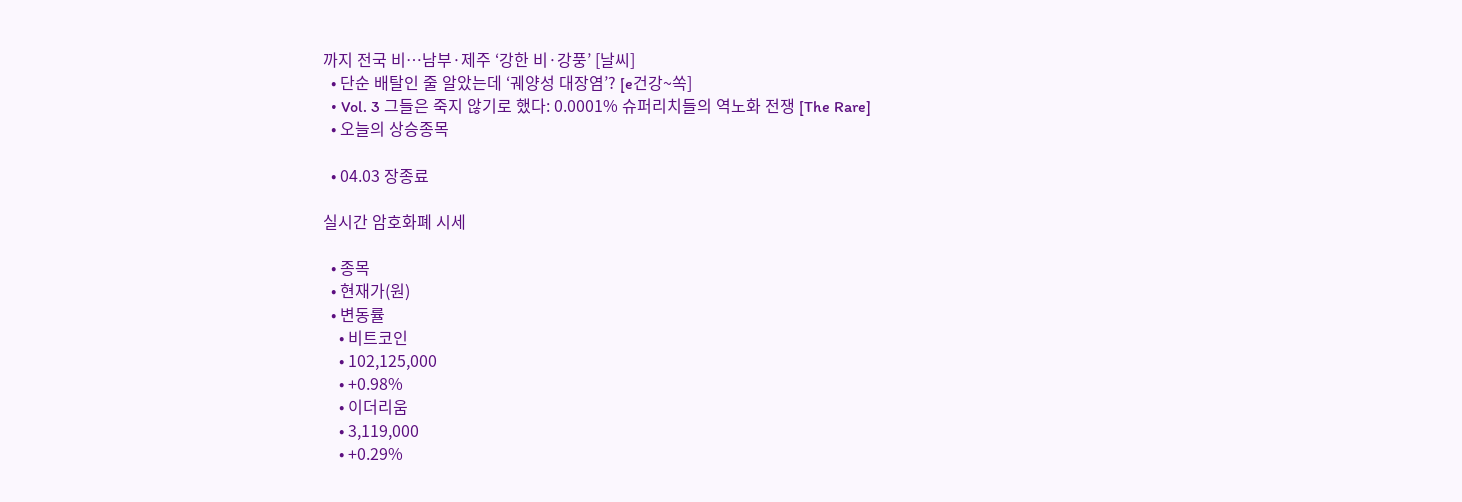까지 전국 비…남부·제주 ‘강한 비·강풍’ [날씨]
  • 단순 배탈인 줄 알았는데 ‘궤양성 대장염’? [e건강~쏙]
  • Vol. 3 그들은 죽지 않기로 했다: 0.0001% 슈퍼리치들의 역노화 전쟁 [The Rare]
  • 오늘의 상승종목

  • 04.03 장종료

실시간 암호화폐 시세

  • 종목
  • 현재가(원)
  • 변동률
    • 비트코인
    • 102,125,000
    • +0.98%
    • 이더리움
    • 3,119,000
    • +0.29%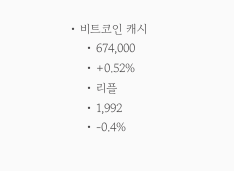• 비트코인 캐시
    • 674,000
    • +0.52%
    • 리플
    • 1,992
    • -0.4%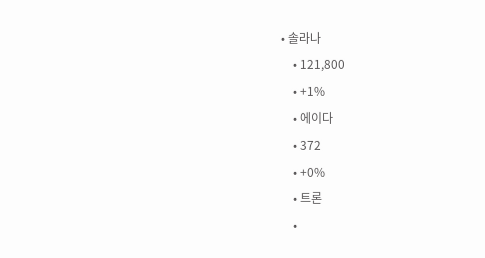• 솔라나
    • 121,800
    • +1%
    • 에이다
    • 372
    • +0%
    • 트론
    •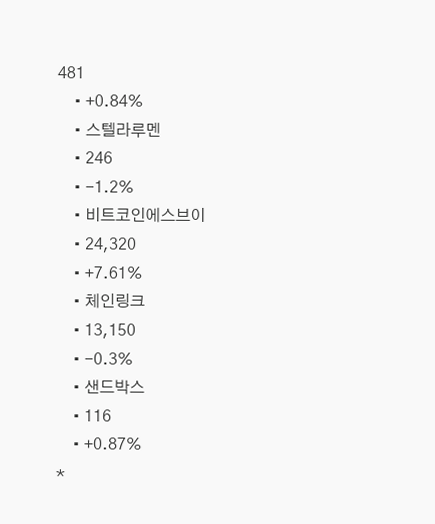481
    • +0.84%
    • 스텔라루멘
    • 246
    • -1.2%
    • 비트코인에스브이
    • 24,320
    • +7.61%
    • 체인링크
    • 13,150
    • -0.3%
    • 샌드박스
    • 116
    • +0.87%
*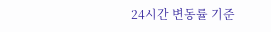24시간 변동률 기준